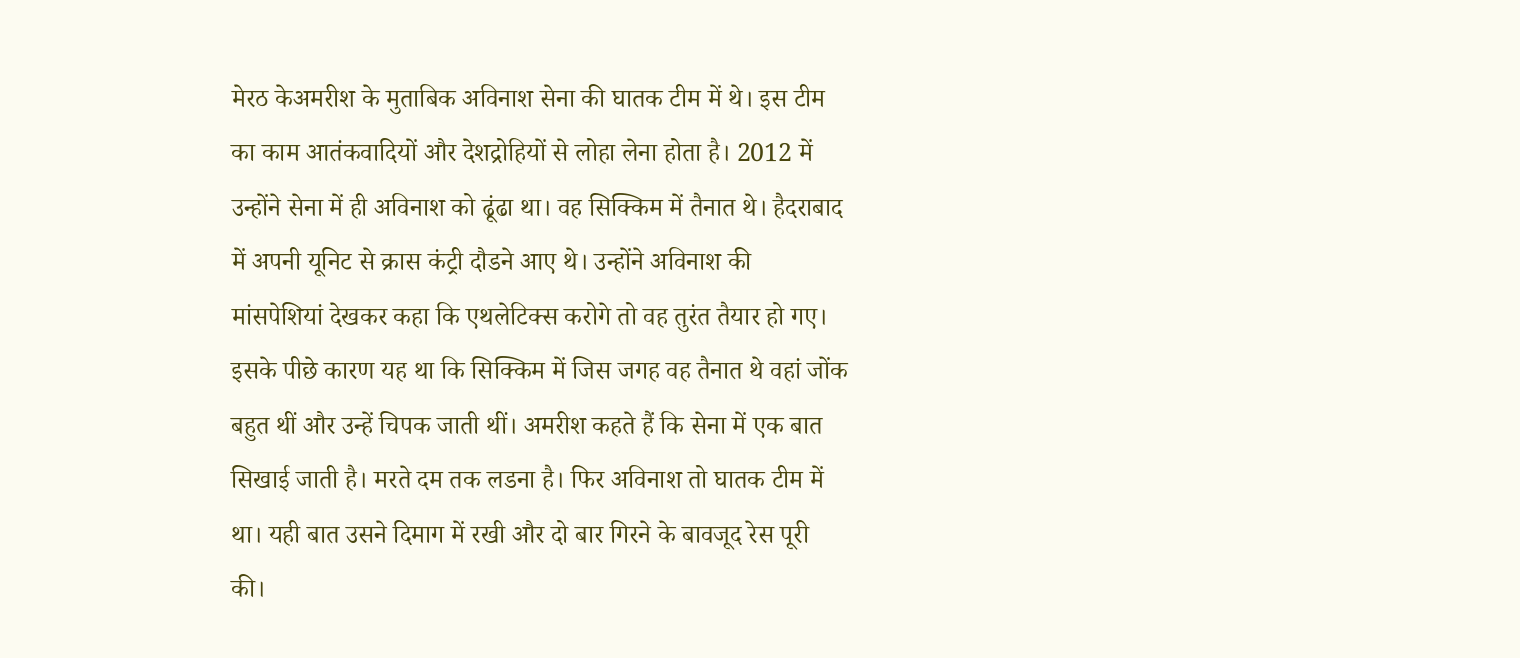मेरठ केअमरीश के मुताबिक अविनाश सेना की घातक टीम में थे। इस टीम का काम आतंकवादियों और देशद्रोहियों से लोहा लेना होता है। 2012 में उन्होंने सेना में ही अविनाश को ढूंढा था। वह सिक्किम में तैनात थे। हैदराबाद में अपनी यूनिट से क्रास कंट्री दौडने आए थे। उन्होंने अविनाश की मांसपेशियां देखकर कहा कि एथलेटिक्स करोगे तो वह तुरंत तैयार हो गए।
इसके पीछे कारण यह था कि सिक्किम में जिस जगह वह तैनात थे वहां जोंक बहुत थीं और उन्हें चिपक जाती थीं। अमरीश कहते हैं कि सेना में एक बात सिखाई जाती है। मरते दम तक लडना है। फिर अविनाश तो घातक टीम में था। यही बात उसने दिमाग में रखी और दो बार गिरने के बावजूद रेस पूरी की।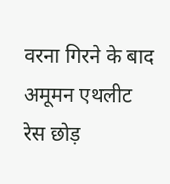वरना गिरने के बाद अमूमन एथलीट रेस छोड़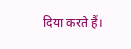दिया करते हैं।